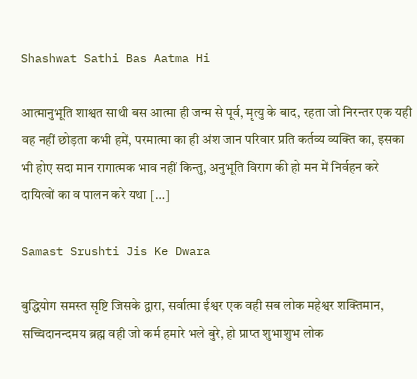Shashwat Sathi Bas Aatma Hi

आत्मानुभूति शाश्वत साथी बस आत्मा ही जन्म से पूर्व, मृत्यु के बाद, रहता जो निरन्तर एक यही वह नहीं छोड़ता कभी हमें, परमात्मा का ही अंश जान परिवार प्रति कर्तव्य व्यक्ति का, इसका भी होए सदा मान रागात्मक भाव नहीं किन्तु, अनुभूति विराग की हो मन में निर्वहन करे दायित्वों का व पालन करे यथा […]

Samast Srushti Jis Ke Dwara

बुद्धियोग समस्त सृष्टि जिसके द्वारा, सर्वात्मा ईश्वर एक वही सब लोक महेश्वर शक्तिमान, सच्चिदानन्दमय ब्रह्म वही जो कर्म हमारे भले बुरे, हो प्राप्त शुभाशुभ लोक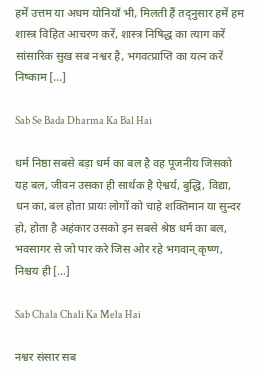हमें उत्तम या अधम योनियाँ भी, मिलती हैं तद्नुसार हमें हम शास्त्र विहित आचरण करें, शास्त्र निषिद्ध का त्याग करें सांसारिक सुख सब नश्वर है, भगवत्प्राप्ति का यत्न करें निष्काम […]

Sab Se Bada Dharma Ka Bal Hai

धर्म निष्ठा सबसे बड़ा धर्म का बल है वह पूजनीय जिसको यह बल, जीवन उसका ही सार्थक है ऐश्वर्य, बुद्धि, विद्या, धन का, बल होता प्रायः लोगों को चाहे शक्तिमान या सुन्दर हो, होता है अहंकार उसको इन सबसे श्रेष्ठ धर्म का बल, भवसागर से जो पार करे जिस ओर रहे भगवान् कृष्ण, निश्चय ही […]

Sab Chala Chali Ka Mela Hai

नश्वर संसार सब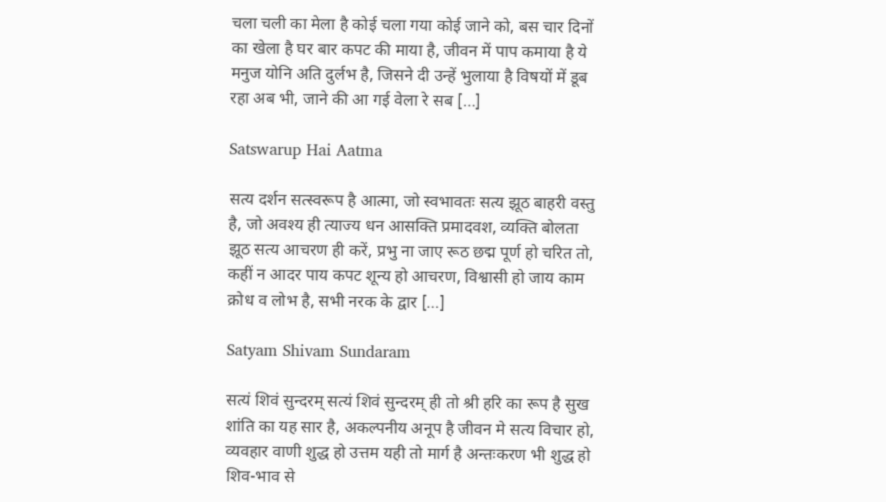चला चली का मेला है कोई चला गया कोई जाने को, बस चार दिनों का खेला है घर बार कपट की माया है, जीवन में पाप कमाया है ये मनुज योनि अति दुर्लभ है, जिसने दी उन्हें भुलाया है विषयों में डूब रहा अब भी, जाने की आ गई वेला रे सब […]

Satswarup Hai Aatma

सत्य दर्शन सत्स्वरूप है आत्मा, जो स्वभावतः सत्य झूठ बाहरी वस्तु है, जो अवश्य ही त्याज्य धन आसक्ति प्रमादवश, व्यक्ति बोलता झूठ सत्य आचरण ही करें, प्रभु ना जाए रूठ छद्म पूर्ण हो चरित तो, कहीं न आदर पाय कपट शून्य हो आचरण, विश्वासी हो जाय काम क्रोध व लोभ है, सभी नरक के द्वार […]

Satyam Shivam Sundaram

सत्यं शिवं सुन्दरम् सत्यं शिवं सुन्दरम् ही तो श्री हरि का रूप है सुख शांति का यह सार है, अकल्पनीय अनूप है जीवन मे सत्य विचार हो, व्यवहार वाणी शुद्ध हो उत्तम यही तो मार्ग है अन्तःकरण भी शुद्ध हो शिव-भाव से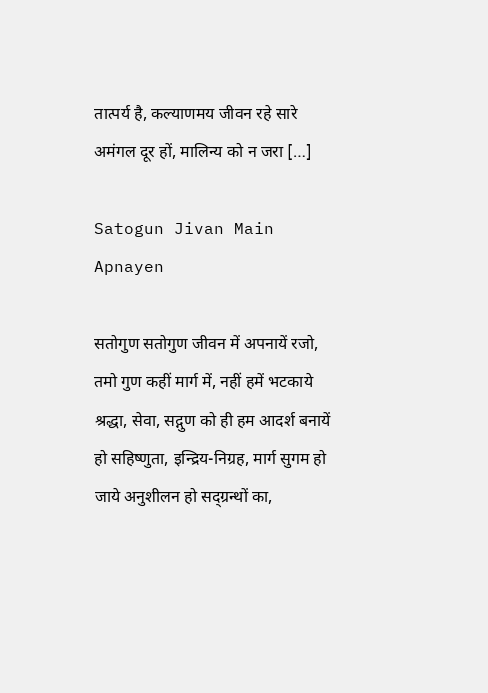तात्पर्य है, कल्याणमय जीवन रहे सारे अमंगल दूर हों, मालिन्य को न जरा […]

Satogun Jivan Main Apnayen

सतोगुण सतोगुण जीवन में अपनायें रजो, तमो गुण कहीं मार्ग में, नहीं हमें भटकाये श्रद्धा, सेवा, सद्गुण को ही हम आदर्श बनायें हो सहिष्णुता, इन्द्रिय-निग्रह, मार्ग सुगम हो जाये अनुशीलन हो सद्ग्रन्थों का,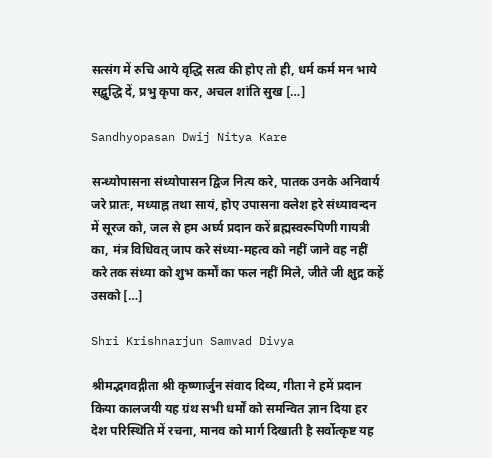सत्संग में रुचि आये वृद्धि सत्व की होए तो ही, धर्म कर्म मन भाये सद्बुद्धि दें, प्रभु कृपा कर, अचल शांति सुख […]

Sandhyopasan Dwij Nitya Kare

सन्ध्योपासना संध्योपासन द्विज नित्य करे, पातक उनके अनिवार्य जरे प्रातः, मध्याह्न तथा सायं, होए उपासना क्लेश हरे संध्यावन्दन में सूरज को, जल से हम अर्घ्य प्रदान करें ब्रह्मस्वरूपिणी गायत्री का, मंत्र विधिवत् जाप करे संध्या-महत्व को नहीं जाने वह नहीं करे तक संध्या को शुभ कर्मों का फल नहीं मिले, जीते जी क्षुद्र कहें उसको […]

Shri Krishnarjun Samvad Divya

श्रीमद्भगवद्गीता श्री कृष्णार्जुन संवाद दिव्य, गीता ने हमें प्रदान किया कालजयी यह ग्रंथ सभी धर्मों को समन्वित ज्ञान दिया हर देश परिस्थिति में रचना, मानव को मार्ग दिखाती है सर्वोत्कृष्ट यह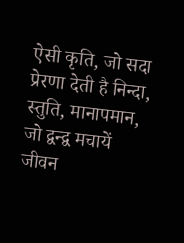ऐसी कृति, जो सदा प्रेरणा देती है निन्दा, स्तुति, मानापमान, जो द्वन्द्व मचायें जीवन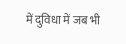में दुविधा में जब भी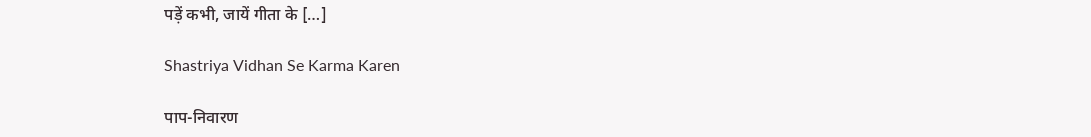पड़ें कभी, जायें गीता के […]

Shastriya Vidhan Se Karma Karen

पाप-निवारण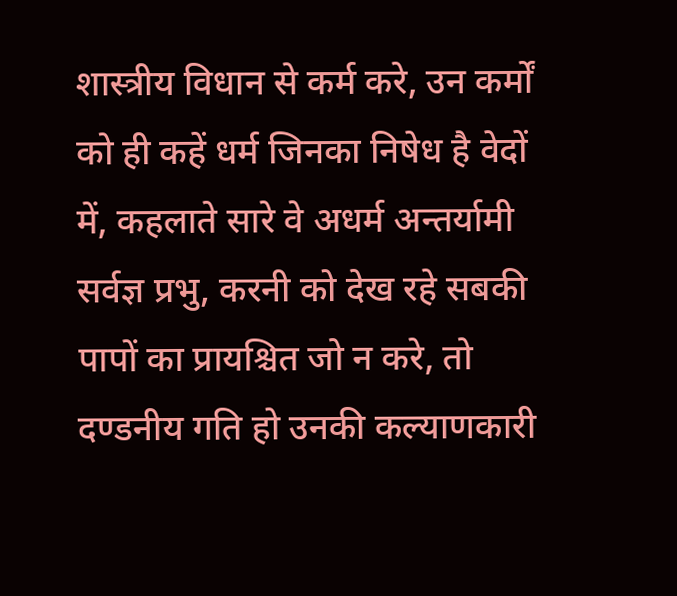शास्त्रीय विधान से कर्म करे, उन कर्मों को ही कहें धर्म जिनका निषेध है वेदों में, कहलाते सारे वे अधर्म अन्तर्यामी सर्वज्ञ प्रभु, करनी को देख रहे सबकी पापों का प्रायश्चित जो न करे, तो दण्डनीय गति हो उनकी कल्याणकारी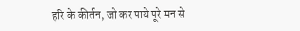हरि के कीर्तन, जो कर पाये पूरे मन से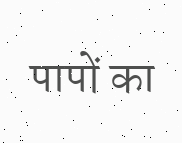पापों का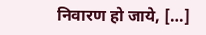निवारण हो जाये, […]